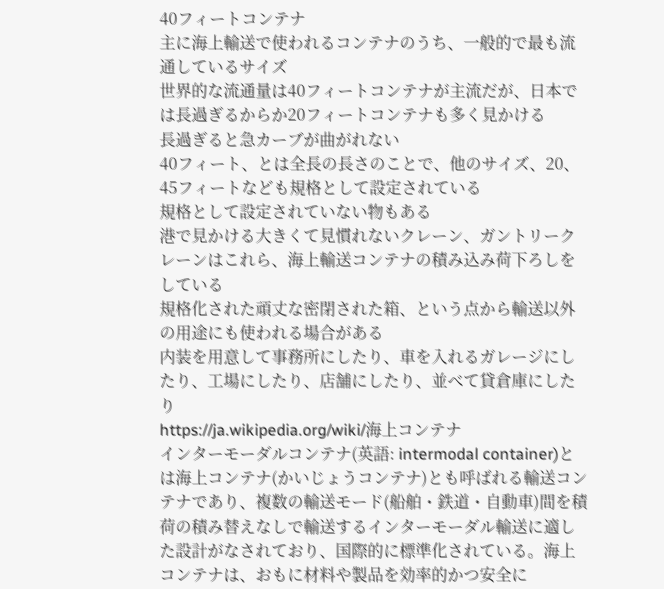40フィートコンテナ
主に海上輸送で使われるコンテナのうち、一般的で最も流通しているサイズ
世界的な流通量は40フィートコンテナが主流だが、日本では長過ぎるからか20フィートコンテナも多く見かける
長過ぎると急カーブが曲がれない
40フィート、とは全長の長さのことで、他のサイズ、20、45フィートなども規格として設定されている
規格として設定されていない物もある
港で見かける大きくて見慣れないクレーン、ガントリークレーンはこれら、海上輸送コンテナの積み込み荷下ろしをしている
規格化された頑丈な密閉された箱、という点から輸送以外の用途にも使われる場合がある
内装を用意して事務所にしたり、車を入れるガレージにしたり、工場にしたり、店舗にしたり、並べて貸倉庫にしたり
https://ja.wikipedia.org/wiki/海上コンテナ
インターモーダルコンテナ(英語: intermodal container)とは海上コンテナ(かいじょうコンテナ)とも呼ばれる輸送コンテナであり、複数の輸送モード(船舶・鉄道・自動車)間を積荷の積み替えなしで輸送するインターモーダル輸送に適した設計がなされており、国際的に標準化されている。海上コンテナは、おもに材料や製品を効率的かつ安全に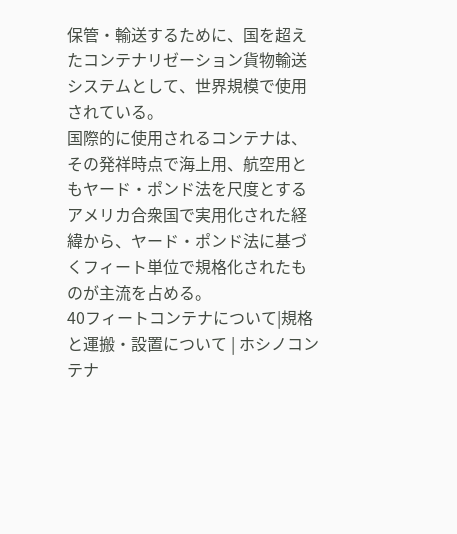保管・輸送するために、国を超えたコンテナリゼーション貨物輸送システムとして、世界規模で使用されている。
国際的に使用されるコンテナは、その発祥時点で海上用、航空用ともヤード・ポンド法を尺度とするアメリカ合衆国で実用化された経緯から、ヤード・ポンド法に基づくフィート単位で規格化されたものが主流を占める。
40フィートコンテナについて|規格と運搬・設置について | ホシノコンテナ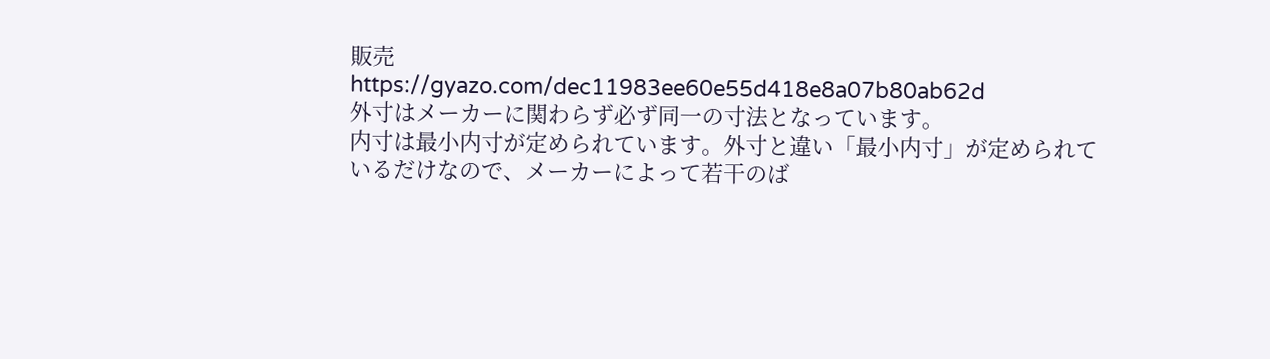販売
https://gyazo.com/dec11983ee60e55d418e8a07b80ab62d
外寸はメーカーに関わらず必ず同一の寸法となっています。
内寸は最小内寸が定められています。外寸と違い「最小内寸」が定められているだけなので、メーカーによって若干のば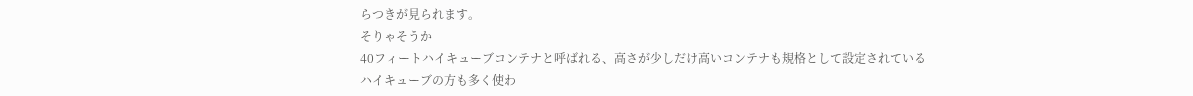らつきが見られます。
そりゃそうか
40フィートハイキューブコンテナと呼ばれる、高さが少しだけ高いコンテナも規格として設定されている
ハイキューブの方も多く使わ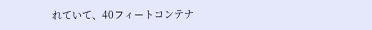れていて、40フィートコンテナ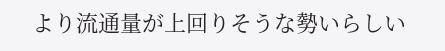より流通量が上回りそうな勢いらしい